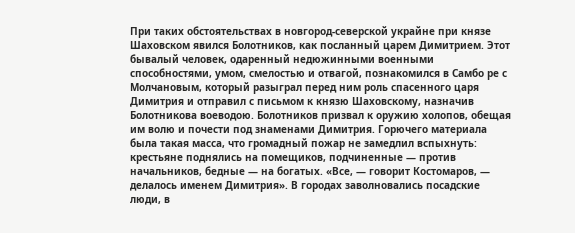При таких обстоятельствах в новгород-северской украйне при князе Шаховском явился Болотников, как посланный царем Димитрием. Этот бывалый человек, одаренный недюжинными военными способностями, умом, смелостью и отвагой, познакомился в Самбо ре с Молчановым, который разыграл перед ним роль спасенного царя Димитрия и отправил с письмом к князю Шаховскому, назначив Болотникова воеводою. Болотников призвал к оружию холопов, обещая им волю и почести под знаменами Димитрия. Горючего материала была такая масса, что громадный пожар не замедлил вспыхнуть: крестьяне поднялись на помещиков, подчиненные — против начальников, бедные — на богатых. «Все, — говорит Костомаров, — делалось именем Димитрия». В городах заволновались посадские люди, в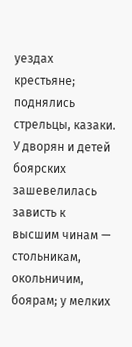уездах крестьяне; поднялись стрельцы, казаки. У дворян и детей боярских зашевелилась зависть к высшим чинам — стольникам, окольничим, боярам; у мелких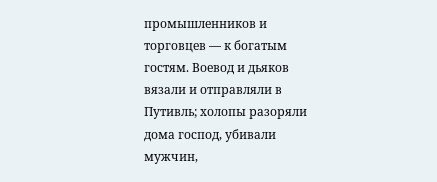промышленников и торговцев — к богатым гостям. Воевод и дьяков вязали и отправляли в Путивль; холопы разоряли дома господ, убивали мужчин,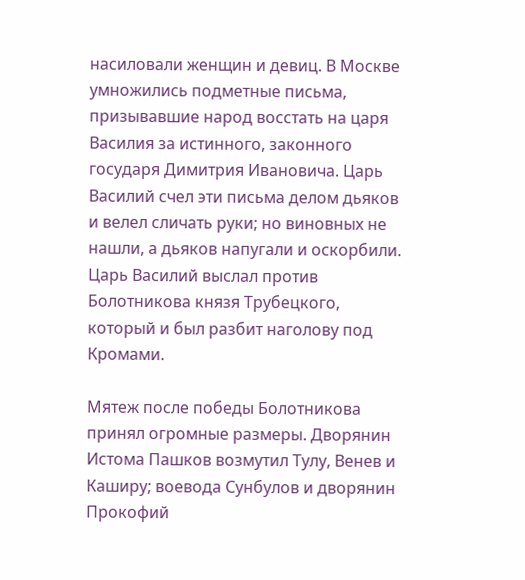насиловали женщин и девиц. В Москве умножились подметные письма, призывавшие народ восстать на царя Василия за истинного, законного государя Димитрия Ивановича. Царь Василий счел эти письма делом дьяков и велел сличать руки; но виновных не нашли, а дьяков напугали и оскорбили. Царь Василий выслал против Болотникова князя Трубецкого, который и был разбит наголову под Кромами.

Мятеж после победы Болотникова принял огромные размеры. Дворянин Истома Пашков возмутил Тулу, Венев и Каширу; воевода Сунбулов и дворянин Прокофий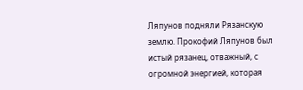Ляпунов подняли Рязанскую землю. Прокофий Ляпунов был истый рязанец, отважный, с огромной энергией, которая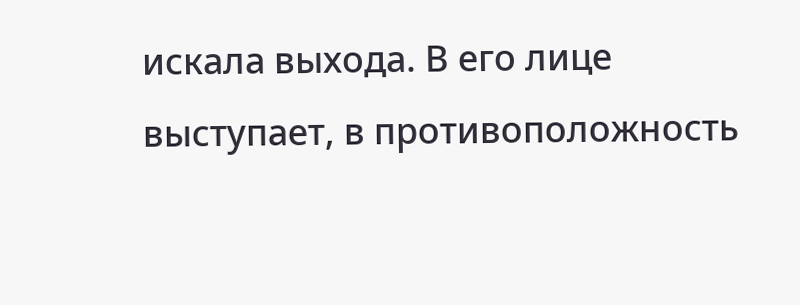искала выхода. В его лице выступает, в противоположность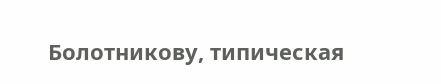Болотникову, типическая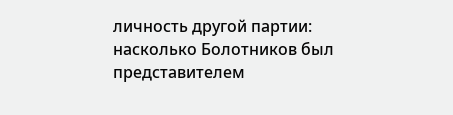личность другой партии: насколько Болотников был представителем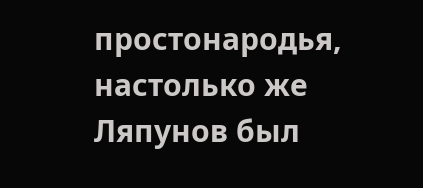простонародья, настолько же Ляпунов был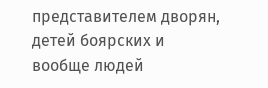представителем дворян, детей боярских и вообще людей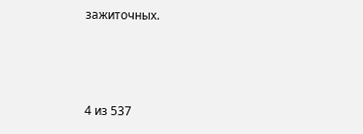зажиточных.



4 из 537